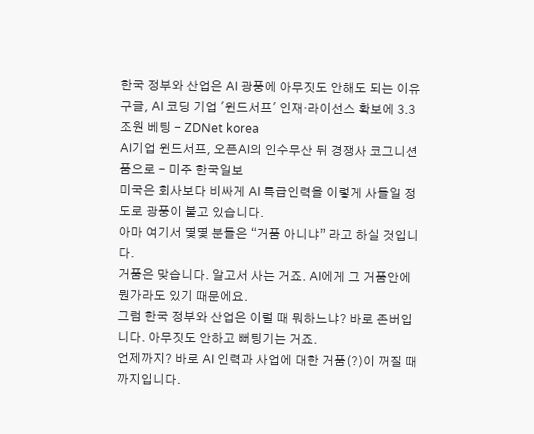한국 정부와 산업은 AI 광풍에 아무짓도 안해도 되는 이유
구글, AI 코딩 기업 '윈드서프' 인재·라이선스 확보에 3.3조원 베팅 - ZDNet korea
AI기업 윈드서프, 오픈AI의 인수무산 뒤 경쟁사 코그니션 품으로 - 미주 한국일보
미국은 회사보다 비싸게 AI 특급인력을 이렇게 사들일 정도로 광풍이 불고 있습니다.
아마 여기서 몇몇 분들은 “거품 아니냐” 라고 하실 것입니다.
거품은 맞습니다. 알고서 사는 거죠. AI에게 그 거품안에 뭔가라도 있기 때문에요.
그럼 한국 정부와 산업은 이럴 때 뭐하느냐? 바로 존버입니다. 아무짓도 안하고 뻐팅기는 거죠.
언제까지? 바로 AI 인력과 사업에 대한 거품(?)이 꺼질 때까지입니다.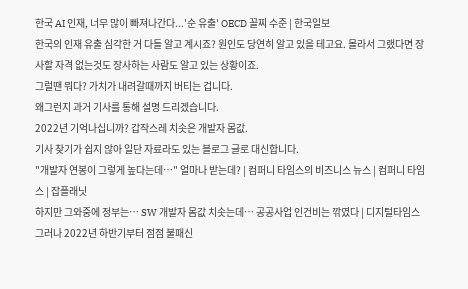한국 AI 인재, 너무 많이 빠져나간다...'순 유출' OECD 꼴찌 수준 | 한국일보
한국의 인재 유출 심각한 거 다들 알고 계시죠? 원인도 당연히 알고 있을 테고요. 몰라서 그랬다면 장사할 자격 없는것도 장사하는 사람도 알고 있는 상황이죠.
그럴땐 뭐다? 가치가 내려갈때까지 버티는 겁니다.
왜그런지 과거 기사를 통해 설명 드리겠습니다.
2022년 기억나십니까? 갑작스레 치솟은 개발자 몸값.
기사 찾기가 쉽지 않아 일단 자료라도 있는 블로그 글로 대신합니다.
"개발자 연봉이 그렇게 높다는데…" 얼마나 받는데? | 컴퍼니 타임스의 비즈니스 뉴스 | 컴퍼니 타임스 | 잡플래닛
하지만 그와중에 정부는… SW 개발자 몸값 치솟는데… 공공사업 인건비는 깎였다 | 디지털타임스
그러나 2022년 하반기부터 점점 불패신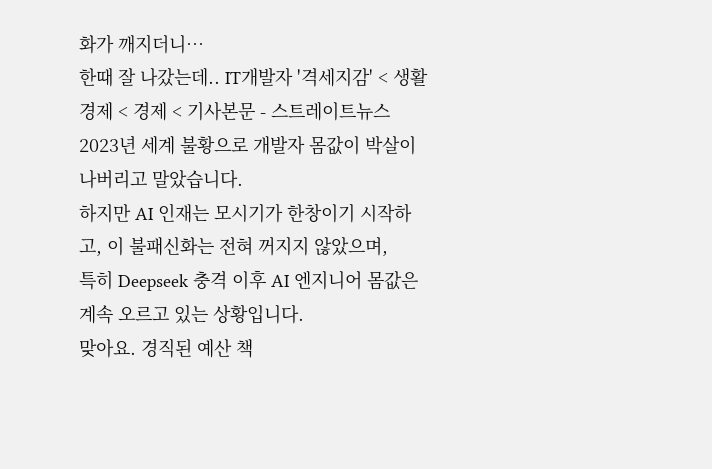화가 깨지더니…
한때 잘 나갔는데.. IT개발자 '격세지감' < 생활경제 < 경제 < 기사본문 - 스트레이트뉴스
2023년 세계 불황으로 개발자 몸값이 박살이 나버리고 말았습니다.
하지만 AI 인재는 모시기가 한창이기 시작하고, 이 불패신화는 전혀 꺼지지 않았으며,
특히 Deepseek 충격 이후 AI 엔지니어 몸값은 계속 오르고 있는 상황입니다.
맞아요. 경직된 예산 책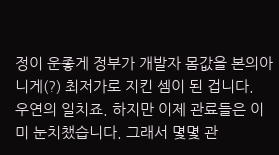정이 운좋게 정부가 개발자 몸값을 본의아니게(?) 최저가로 지킨 셈이 된 겁니다.
우연의 일치죠. 하지만 이제 관료들은 이미 눈치챘습니다. 그래서 몇몇 관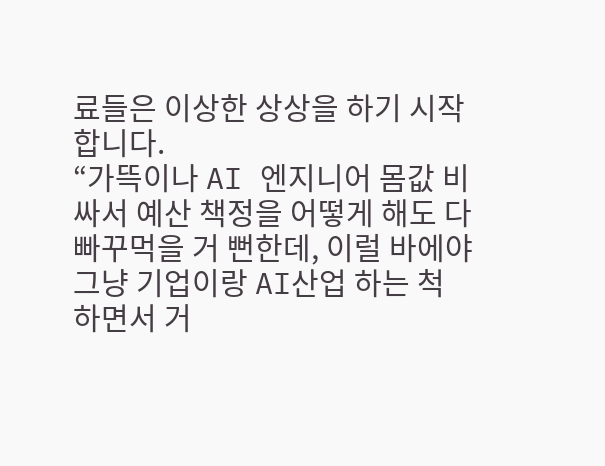료들은 이상한 상상을 하기 시작합니다.
“가뜩이나 AI 엔지니어 몸값 비싸서 예산 책정을 어떻게 해도 다 빠꾸먹을 거 뻔한데, 이럴 바에야 그냥 기업이랑 AI산업 하는 척 하면서 거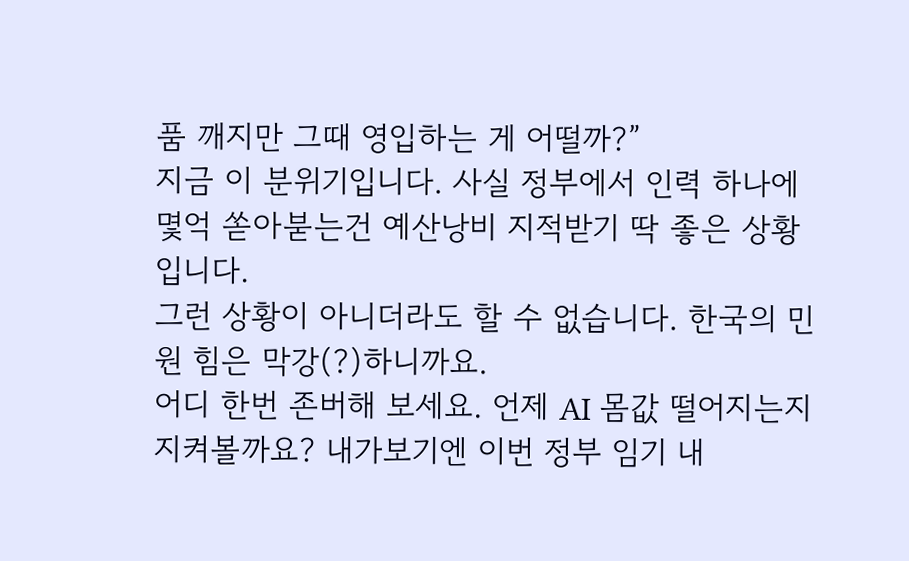품 깨지만 그때 영입하는 게 어떨까?”
지금 이 분위기입니다. 사실 정부에서 인력 하나에 몇억 쏟아붇는건 예산낭비 지적받기 딱 좋은 상황입니다.
그런 상황이 아니더라도 할 수 없습니다. 한국의 민원 힘은 막강(?)하니까요.
어디 한번 존버해 보세요. 언제 AI 몸값 떨어지는지 지켜볼까요? 내가보기엔 이번 정부 임기 내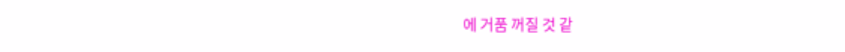에 거품 꺼질 것 같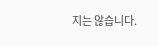지는 않습니다.